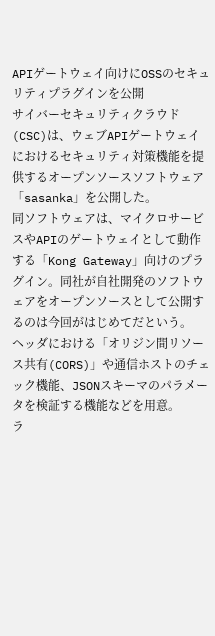APIゲートウェイ向けにOSSのセキュリティプラグインを公開
サイバーセキュリティクラウド(CSC)は、ウェブAPIゲートウェイにおけるセキュリティ対策機能を提供するオープンソースソフトウェア「sasanka」を公開した。
同ソフトウェアは、マイクロサービスやAPIのゲートウェイとして動作する「Kong Gateway」向けのプラグイン。同社が自社開発のソフトウェアをオープンソースとして公開するのは今回がはじめてだという。
ヘッダにおける「オリジン間リソース共有(CORS)」や通信ホストのチェック機能、JSONスキーマのパラメータを検証する機能などを用意。
ラ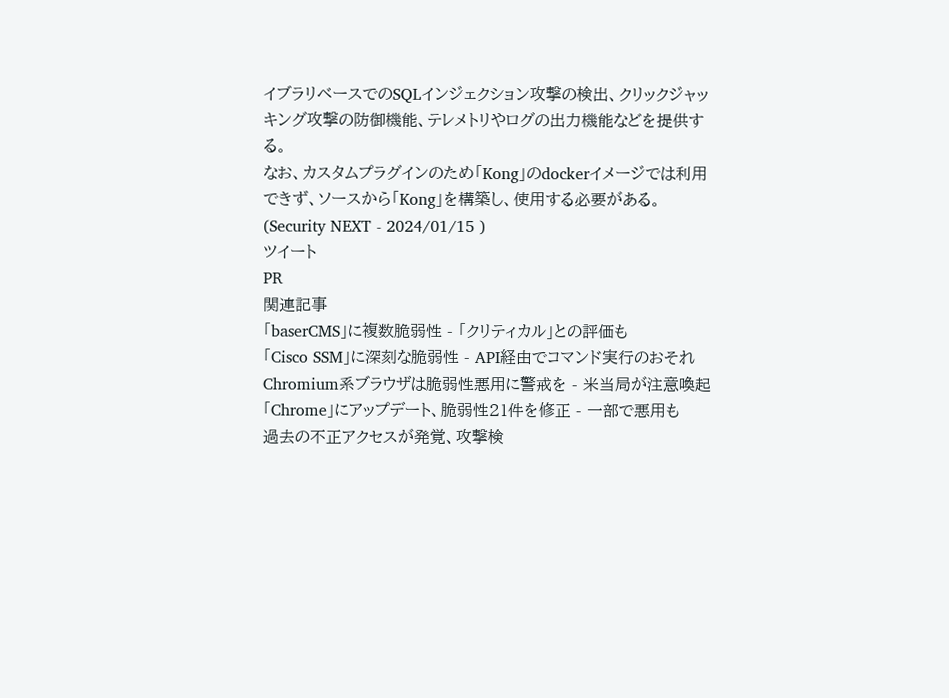イブラリベースでのSQLインジェクション攻撃の検出、クリックジャッキング攻撃の防御機能、テレメトリやログの出力機能などを提供する。
なお、カスタムプラグインのため「Kong」のdockerイメージでは利用できず、ソースから「Kong」を構築し、使用する必要がある。
(Security NEXT - 2024/01/15 )
ツイート
PR
関連記事
「baserCMS」に複数脆弱性 - 「クリティカル」との評価も
「Cisco SSM」に深刻な脆弱性 - API経由でコマンド実行のおそれ
Chromium系ブラウザは脆弱性悪用に警戒を - 米当局が注意喚起
「Chrome」にアップデート、脆弱性21件を修正 - 一部で悪用も
過去の不正アクセスが発覚、攻撃検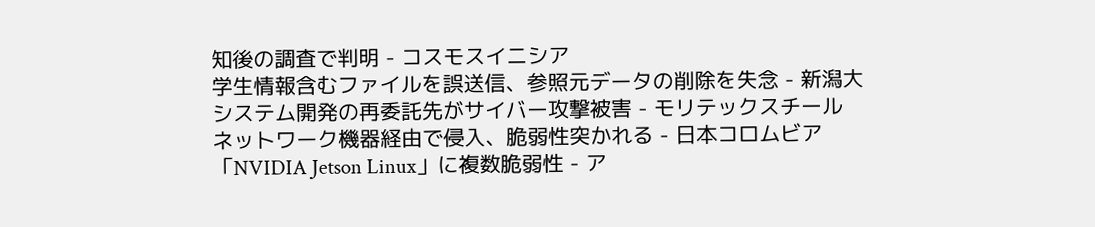知後の調査で判明 - コスモスイニシア
学生情報含むファイルを誤送信、参照元データの削除を失念 - 新潟大
システム開発の再委託先がサイバー攻撃被害 - モリテックスチール
ネットワーク機器経由で侵入、脆弱性突かれる - 日本コロムビア
「NVIDIA Jetson Linux」に複数脆弱性 - ア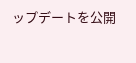ップデートを公開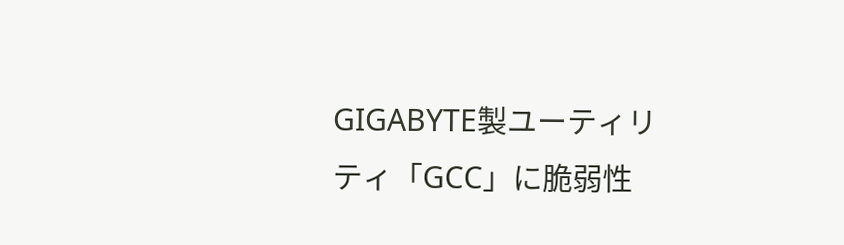GIGABYTE製ユーティリティ「GCC」に脆弱性